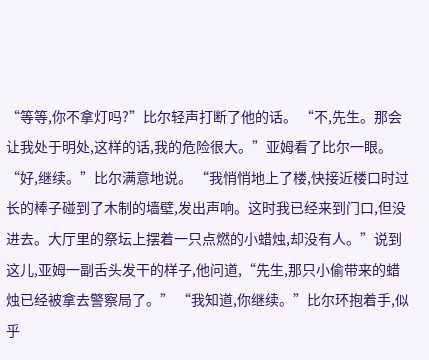“等等,你不拿灯吗?”比尔轻声打断了他的话。 “不,先生。那会让我处于明处,这样的话,我的危险很大。”亚姆看了比尔一眼。 “好,继续。”比尔满意地说。 “我悄悄地上了楼,快接近楼口时过长的棒子碰到了木制的墙壁,发出声响。这时我已经来到门口,但没进去。大厅里的祭坛上摆着一只点燃的小蜡烛,却没有人。”说到这儿,亚姆一副舌头发干的样子,他问道,“先生,那只小偷带来的蜡烛已经被拿去警察局了。” “我知道,你继续。”比尔环抱着手,似乎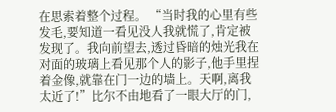在思索着整个过程。 “当时我的心里有些发毛,要知道一看见没人我就慌了,肯定被发现了。我向前望去,透过昏暗的烛光我在对面的玻璃上看见那个人的影子,他手里捏着金像,就靠在门一边的墙上。天啊,离我太近了!”比尔不由地看了一眼大厅的门,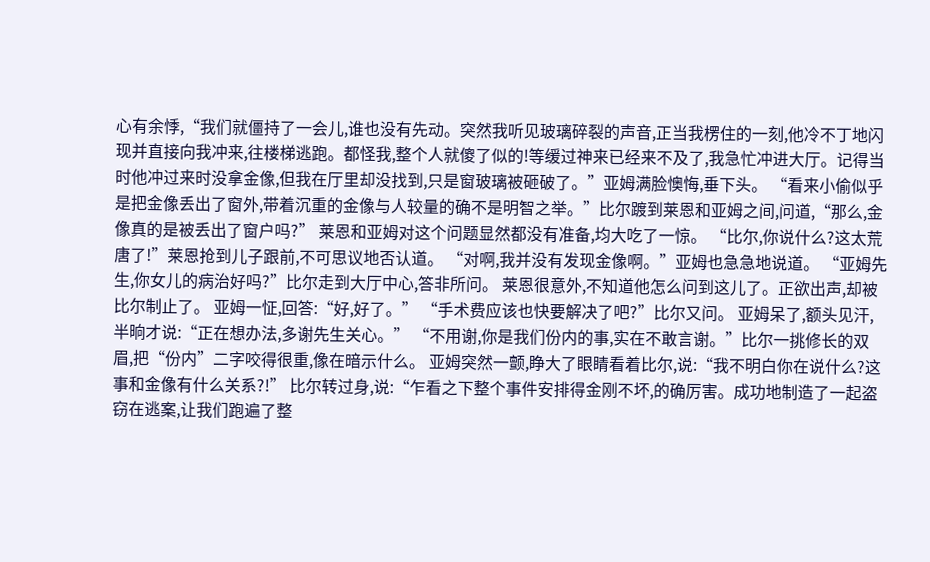心有余悸,“我们就僵持了一会儿,谁也没有先动。突然我听见玻璃碎裂的声音,正当我楞住的一刻,他冷不丁地闪现并直接向我冲来,往楼梯逃跑。都怪我,整个人就傻了似的!等缓过神来已经来不及了,我急忙冲进大厅。记得当时他冲过来时没拿金像,但我在厅里却没找到,只是窗玻璃被砸破了。”亚姆满脸懊悔,垂下头。 “看来小偷似乎是把金像丢出了窗外,带着沉重的金像与人较量的确不是明智之举。”比尔踱到莱恩和亚姆之间,问道,“那么,金像真的是被丢出了窗户吗?” 莱恩和亚姆对这个问题显然都没有准备,均大吃了一惊。 “比尔,你说什么?这太荒唐了!”莱恩抢到儿子跟前,不可思议地否认道。 “对啊,我并没有发现金像啊。”亚姆也急急地说道。 “亚姆先生,你女儿的病治好吗?”比尔走到大厅中心,答非所问。 莱恩很意外,不知道他怎么问到这儿了。正欲出声,却被比尔制止了。 亚姆一怔,回答:“好,好了。” “手术费应该也快要解决了吧?”比尔又问。 亚姆呆了,额头见汗,半晌才说:“正在想办法,多谢先生关心。” “不用谢,你是我们份内的事,实在不敢言谢。”比尔一挑修长的双眉,把“份内”二字咬得很重,像在暗示什么。 亚姆突然一颤,睁大了眼睛看着比尔,说:“我不明白你在说什么?这事和金像有什么关系?!” 比尔转过身,说:“乍看之下整个事件安排得金刚不坏,的确厉害。成功地制造了一起盗窃在逃案,让我们跑遍了整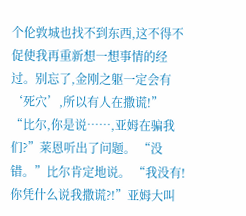个伦敦城也找不到东西,这不得不促使我再重新想一想事情的经过。别忘了,金刚之躯一定会有‘死穴’,所以有人在撒谎!” “比尔,你是说……,亚姆在骗我们?”莱恩听出了问题。 “没错。”比尔肯定地说。 “我没有!你凭什么说我撒谎?!”亚姆大叫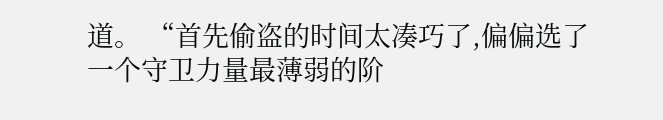道。 “首先偷盗的时间太凑巧了,偏偏选了一个守卫力量最薄弱的阶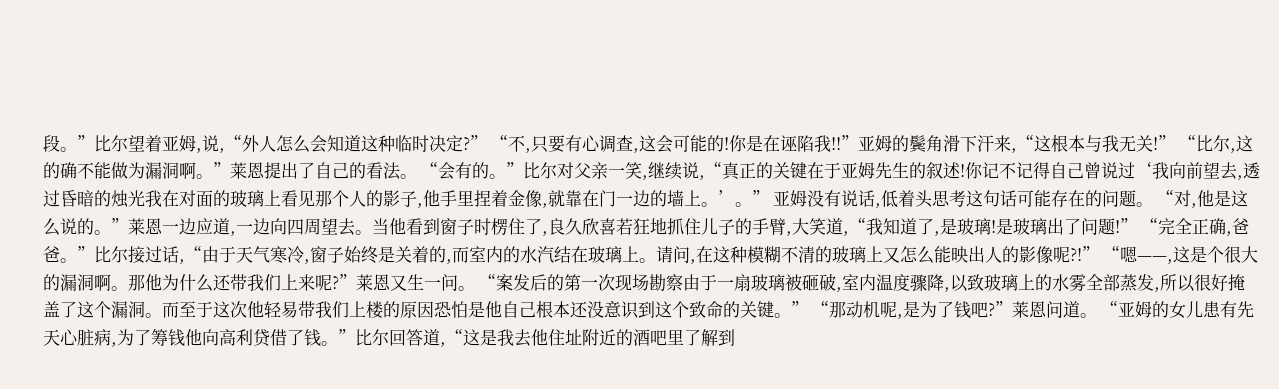段。”比尔望着亚姆,说,“外人怎么会知道这种临时决定?” “不,只要有心调查,这会可能的!你是在诬陷我!!”亚姆的鬓角滑下汗来,“这根本与我无关!” “比尔,这的确不能做为漏洞啊。”莱恩提出了自己的看法。 “会有的。”比尔对父亲一笑,继续说,“真正的关键在于亚姆先生的叙述!你记不记得自己曾说过‘我向前望去,透过昏暗的烛光我在对面的玻璃上看见那个人的影子,他手里捏着金像,就靠在门一边的墙上。’。” 亚姆没有说话,低着头思考这句话可能存在的问题。 “对,他是这么说的。”莱恩一边应道,一边向四周望去。当他看到窗子时楞住了,良久欣喜若狂地抓住儿子的手臂,大笑道,“我知道了,是玻璃!是玻璃出了问题!” “完全正确,爸爸。”比尔接过话,“由于天气寒冷,窗子始终是关着的,而室内的水汽结在玻璃上。请问,在这种模糊不清的玻璃上又怎么能映出人的影像呢?!” “嗯——,这是个很大的漏洞啊。那他为什么还带我们上来呢?”莱恩又生一问。 “案发后的第一次现场勘察由于一扇玻璃被砸破,室内温度骤降,以致玻璃上的水雾全部蒸发,所以很好掩盖了这个漏洞。而至于这次他轻易带我们上楼的原因恐怕是他自己根本还没意识到这个致命的关键。” “那动机呢,是为了钱吧?”莱恩问道。 “亚姆的女儿患有先天心脏病,为了筹钱他向高利贷借了钱。”比尔回答道,“这是我去他住址附近的酒吧里了解到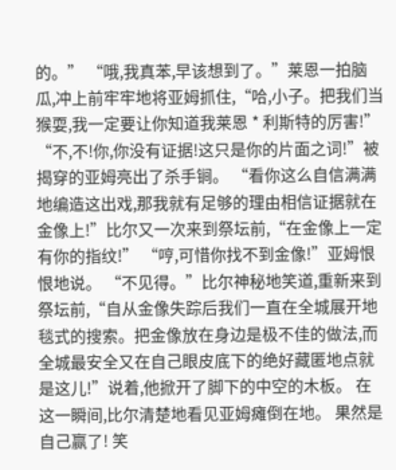的。” “哦,我真苯,早该想到了。”莱恩一拍脑瓜,冲上前牢牢地将亚姆抓住,“哈,小子。把我们当猴耍,我一定要让你知道我莱恩 * 利斯特的厉害!” “不,不!你,你没有证据!这只是你的片面之词!”被揭穿的亚姆亮出了杀手锏。 “看你这么自信满满地编造这出戏,那我就有足够的理由相信证据就在金像上!”比尔又一次来到祭坛前,“在金像上一定有你的指纹!” “哼,可惜你找不到金像!”亚姆恨恨地说。 “不见得。”比尔神秘地笑道,重新来到祭坛前,“自从金像失踪后我们一直在全城展开地毯式的搜索。把金像放在身边是极不佳的做法,而全城最安全又在自己眼皮底下的绝好藏匿地点就是这儿!”说着,他掀开了脚下的中空的木板。 在这一瞬间,比尔清楚地看见亚姆瘫倒在地。 果然是自己赢了! 笑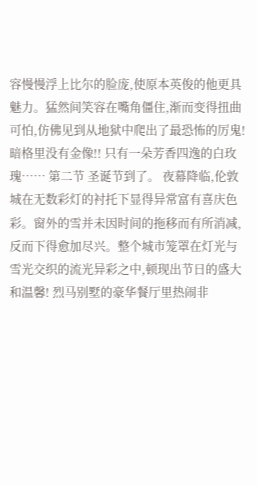容慢慢浮上比尔的脸庞,使原本英俊的他更具魅力。猛然间笑容在嘴角僵住,渐而变得扭曲可怕,仿佛见到从地狱中爬出了最恐怖的厉鬼! 暗格里没有金像!! 只有一朵芳香四逸的白玫瑰…… 第二节 圣诞节到了。 夜幕降临,伦敦城在无数彩灯的衬托下显得异常富有喜庆色彩。窗外的雪并未因时间的拖移而有所消减,反而下得愈加尽兴。整个城市笼罩在灯光与雪光交织的流光异彩之中,顿现出节日的盛大和温馨! 烈马别墅的豪华餐厅里热闹非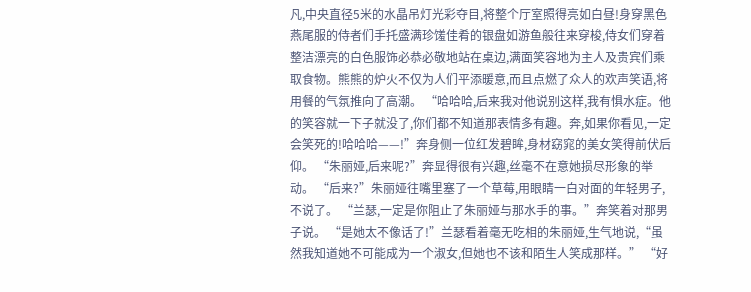凡,中央直径5米的水晶吊灯光彩夺目,将整个厅室照得亮如白昼!身穿黑色燕尾服的侍者们手托盛满珍馐佳肴的银盘如游鱼般往来穿梭,侍女们穿着整洁漂亮的白色服饰必恭必敬地站在桌边,满面笑容地为主人及贵宾们乘取食物。熊熊的炉火不仅为人们平添暖意,而且点燃了众人的欢声笑语,将用餐的气氛推向了高潮。 “哈哈哈,后来我对他说别这样,我有惧水症。他的笑容就一下子就没了,你们都不知道那表情多有趣。奔,如果你看见,一定会笑死的!哈哈哈——!”奔身侧一位红发碧眸,身材窈窕的美女笑得前伏后仰。 “朱丽娅,后来呢?”奔显得很有兴趣,丝毫不在意她损尽形象的举动。 “后来?”朱丽娅往嘴里塞了一个草莓,用眼睛一白对面的年轻男子,不说了。 “兰瑟,一定是你阻止了朱丽娅与那水手的事。”奔笑着对那男子说。 “是她太不像话了!”兰瑟看着毫无吃相的朱丽娅,生气地说,“虽然我知道她不可能成为一个淑女,但她也不该和陌生人笑成那样。” “好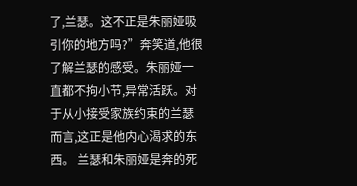了,兰瑟。这不正是朱丽娅吸引你的地方吗?”奔笑道,他很了解兰瑟的感受。朱丽娅一直都不拘小节,异常活跃。对于从小接受家族约束的兰瑟而言,这正是他内心渴求的东西。 兰瑟和朱丽娅是奔的死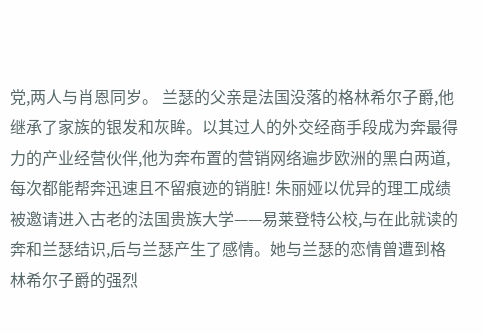党,两人与肖恩同岁。 兰瑟的父亲是法国没落的格林希尔子爵,他继承了家族的银发和灰眸。以其过人的外交经商手段成为奔最得力的产业经营伙伴,他为奔布置的营销网络遍步欧洲的黑白两道,每次都能帮奔迅速且不留痕迹的销脏! 朱丽娅以优异的理工成绩被邀请进入古老的法国贵族大学——易莱登特公校,与在此就读的奔和兰瑟结识,后与兰瑟产生了感情。她与兰瑟的恋情曾遭到格林希尔子爵的强烈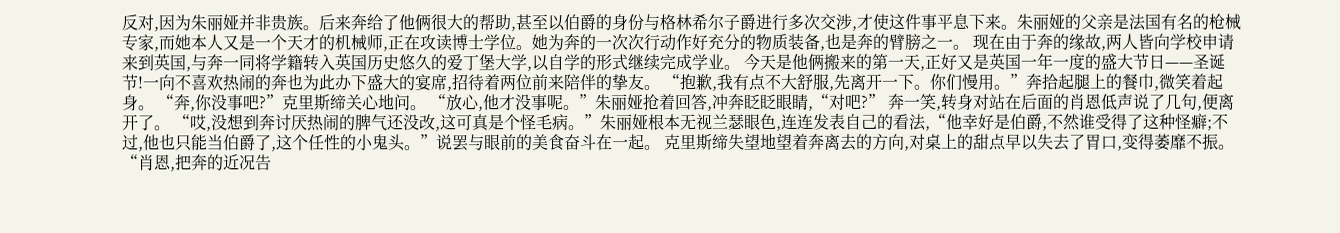反对,因为朱丽娅并非贵族。后来奔给了他俩很大的帮助,甚至以伯爵的身份与格林希尔子爵进行多次交涉,才使这件事平息下来。朱丽娅的父亲是法国有名的枪械专家,而她本人又是一个天才的机械师,正在攻读博士学位。她为奔的一次次行动作好充分的物质装备,也是奔的臂膀之一。 现在由于奔的缘故,两人皆向学校申请来到英国,与奔一同将学籍转入英国历史悠久的爱丁堡大学,以自学的形式继续完成学业。 今天是他俩搬来的第一天,正好又是英国一年一度的盛大节日——圣诞节!一向不喜欢热闹的奔也为此办下盛大的宴席,招待着两位前来陪伴的挚友。 “抱歉,我有点不大舒服,先离开一下。你们慢用。”奔拾起腿上的餐巾,微笑着起身。 “奔,你没事吧?”克里斯缔关心地问。 “放心,他才没事呢。”朱丽娅抢着回答,冲奔眨眨眼睛,“对吧?” 奔一笑,转身对站在后面的肖恩低声说了几句,便离开了。 “哎,没想到奔讨厌热闹的脾气还没改,这可真是个怪毛病。”朱丽娅根本无视兰瑟眼色,连连发表自己的看法,“他幸好是伯爵,不然谁受得了这种怪癖;不过,他也只能当伯爵了,这个任性的小鬼头。”说罢与眼前的美食奋斗在一起。 克里斯缔失望地望着奔离去的方向,对桌上的甜点早以失去了胃口,变得萎靡不振。 “肖恩,把奔的近况告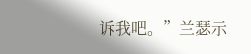诉我吧。”兰瑟示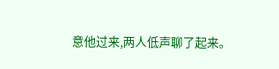意他过来,两人低声聊了起来。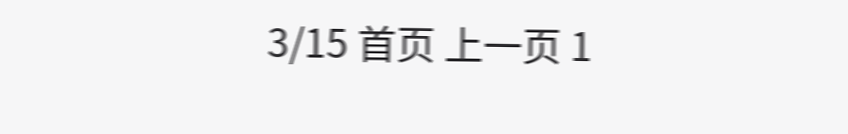3/15 首页 上一页 1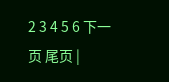2 3 4 5 6 下一页 尾页 |